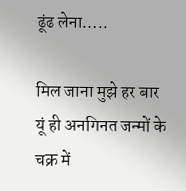ढूंढ लेना…..

मिल जाना मुझे हर बार यूं ही अनगिनत जन्मों के चक्र में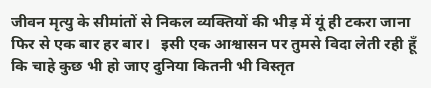जीवन मृत्यु के सीमांतों से निकल व्यक्तियों की भीड़ में यूं ही टकरा जाना फिर से एक बार हर बार।   इसी एक आश्वासन पर तुमसे विदा लेती रही हूँ कि चाहे कुछ भी हो जाए दुनिया कितनी भी विस्तृत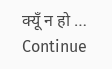क्यूँ न हो … Continue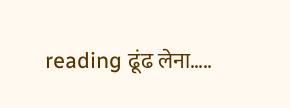reading ढूंढ लेना…..